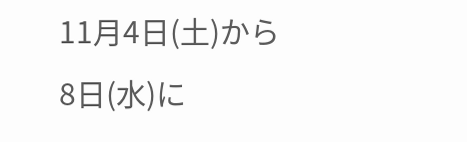11月4日(土)から8日(水)に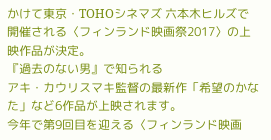かけて東京・TOHOシネマズ 六本木ヒルズで開催される〈フィンランド映画祭2017〉の上映作品が決定。
『過去のない男』で知られる
アキ・カウリスマキ監督の最新作「希望のかなた」など6作品が上映されます。
今年で第9回目を迎える〈フィンランド映画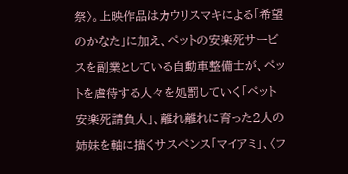祭〉。上映作品はカウリスマキによる「希望のかなた」に加え、ペットの安楽死サービスを副業としている自動車整備士が、ペットを虐待する人々を処罰していく「ペット安楽死請負人」、離れ離れに育った2人の姉妹を軸に描くサスペンス「マイアミ」、〈フ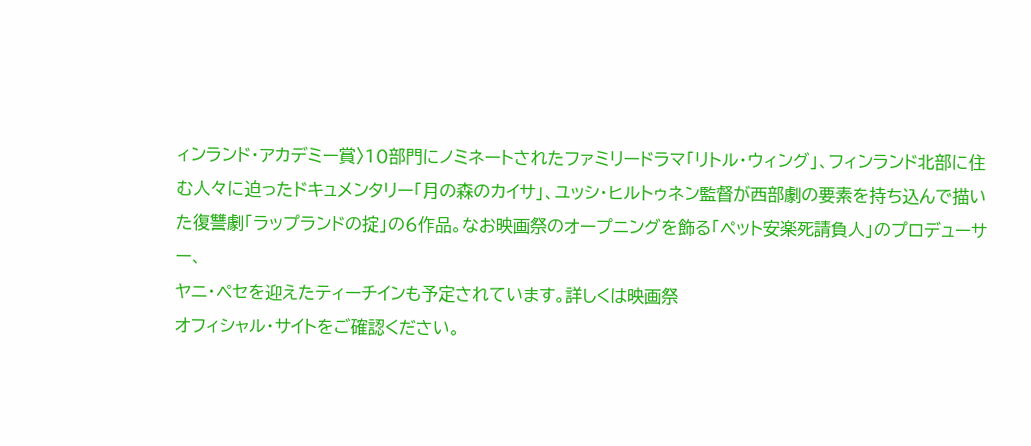ィンランド・アカデミー賞〉10部門にノミネートされたファミリードラマ「リトル・ウィング」、フィンランド北部に住む人々に迫ったドキュメンタリー「月の森のカイサ」、ユッシ・ヒルトゥネン監督が西部劇の要素を持ち込んで描いた復讐劇「ラップランドの掟」の6作品。なお映画祭のオープニングを飾る「ペット安楽死請負人」のプロデューサー、
ヤニ・ペセを迎えたティーチインも予定されています。詳しくは映画祭
オフィシャル・サイトをご確認ください。